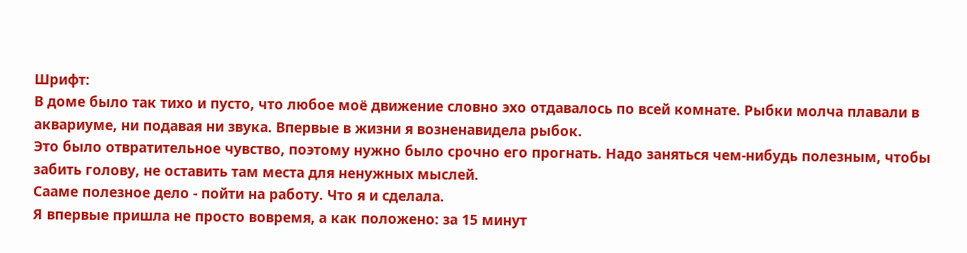Шрифт:
В доме было так тихо и пусто, что любое моё движение словно эхо отдавалось по всей комнате. Рыбки молча плавали в аквариуме, ни подавая ни звука. Впервые в жизни я возненавидела рыбок.
Это было отвратительное чувство, поэтому нужно было срочно его прогнать. Надо заняться чем-нибудь полезным, чтобы забить голову, не оставить там места для ненужных мыслей.
Сааме полезное дело - пойти на работу. Что я и сделала.
Я впервые пришла не просто вовремя, а как положено: за 15 минут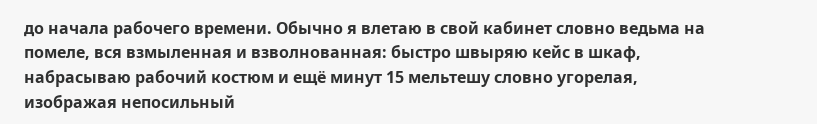до начала рабочего времени. Обычно я влетаю в свой кабинет словно ведьма на помеле, вся взмыленная и взволнованная: быстро швыряю кейс в шкаф, набрасываю рабочий костюм и ещё минут 15 мельтешу словно угорелая, изображая непосильный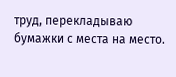труд, перекладываю бумажки с места на место.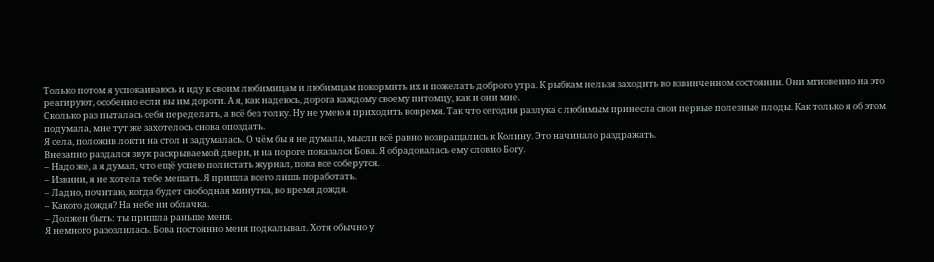Только потом я успокаиваюсь и иду к своим любимицам и любимцам покормить их и пожелать доброго утра. К рыбкам нельзя заходить во взвинченном состоянии. Они мгновенно на это реагируют, особенно если вы им дороги. А я, как надеюсь, дорога каждому своему питомцу, как и они мне.
Сколько раз пыталась себя переделать, а всё без толку. Ну не умею я приходить вовремя. Так что сегодня разлука с любимым принесла свои первые полезные плоды. Как только я об этом подумала, мне тут же захотелось снова опоздать.
Я села, положив локти на стол и задумалась. О чём бы я не думала, мысли всё равно возвращались к Колину. Это начинало раздражать.
Внезапно раздался звук раскрываемой двери, и на пороге показался Бова. Я обрадовалась ему словно Богу.
– Надо же, а я думал, что ещё успею полистать журнал, пока все соберутся.
– Извини, я не хотела тебе мешать. Я пришла всего лишь поработать.
– Ладно, почитаю, когда будет свободная минутка, во время дождя.
– Какого дождя? На небе ни облачка.
– Должен быть: ты пришла раньше меня.
Я немного разозлилась. Бова постоянно меня подкалывал. Хотя обычно у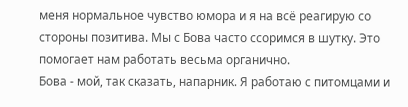меня нормальное чувство юмора и я на всё реагирую со стороны позитива. Мы с Бова часто ссоримся в шутку. Это помогает нам работать весьма органично.
Бова - мой, так сказать, напарник. Я работаю с питомцами и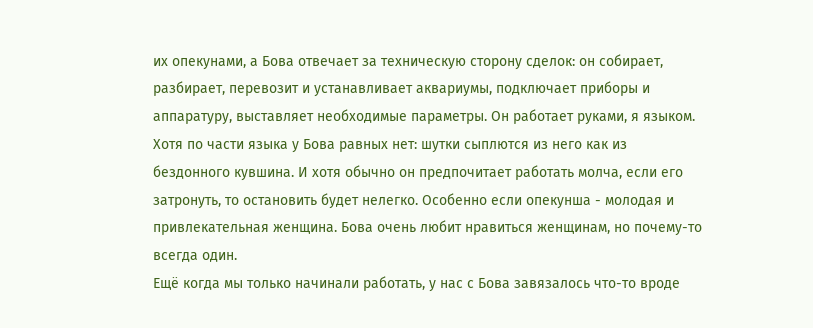их опекунами, а Бова отвечает за техническую сторону сделок: он собирает, разбирает, перевозит и устанавливает аквариумы, подключает приборы и аппаратуру, выставляет необходимые параметры. Он работает руками, я языком.
Хотя по части языка у Бова равных нет: шутки сыплются из него как из бездонного кувшина. И хотя обычно он предпочитает работать молча, если его затронуть, то остановить будет нелегко. Особенно если опекунша - молодая и привлекательная женщина. Бова очень любит нравиться женщинам, но почему-то всегда один.
Ещё когда мы только начинали работать, у нас с Бова завязалось что-то вроде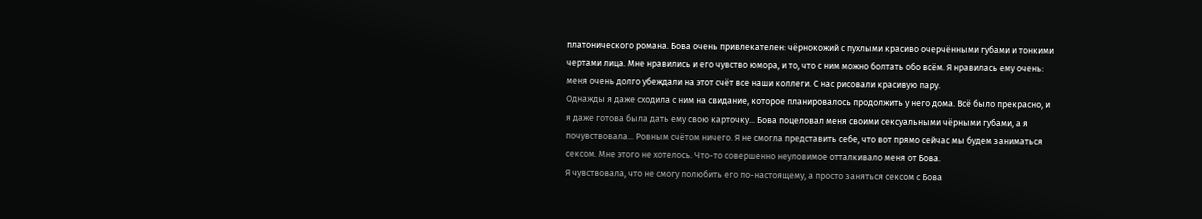платонического романа. Бова очень привлекателен: чёрнокожий с пухлыми красиво очерчёнными губами и тонкими чертами лица. Мне нравились и его чувство юмора, и то, что с ним можно болтать обо всём. Я нравилась ему очень: меня очень долго убеждали на этот счёт все наши коллеги. С нас рисовали красивую пару.
Однажды я даже сходила с ним на свидание, которое планировалось продолжить у него дома. Всё было прекрасно, и я даже готова была дать ему свою карточку... Бова поцеловал меня своими сексуальными чёрными губами, а я почувствовала... Ровным счётом ничего. Я не смогла представить себе, что вот прямо сейчас мы будем заниматься сексом. Мне этого не хотелось. Что-то совершенно неуловимое отталкивало меня от Бова.
Я чувствовала, что не смогу полюбить его по-настоящему, а просто заняться сексом с Бова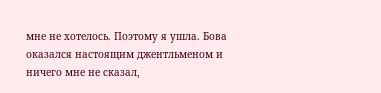мне не хотелось. Поэтому я ушла. Бова оказался настоящим джентльменом и ничего мне не сказал,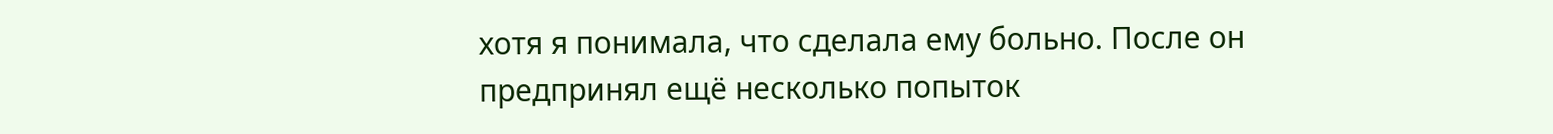хотя я понимала, что сделала ему больно. После он предпринял ещё несколько попыток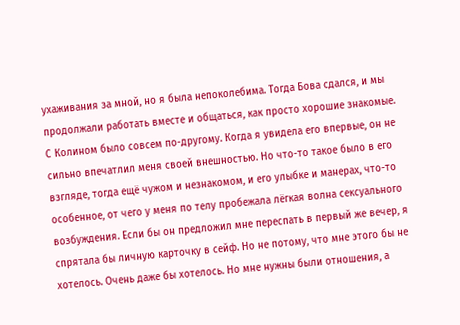ухаживания за мной, но я была непоколебима. Тогда Бова сдался, и мы продолжали работать вместе и общаться, как просто хорошие знакомые.
С Колином было совсем по-другому. Когда я увидела его впервые, он не сильно впечатлил меня своей внешностью. Но что-то такое было в его взгляде, тогда ещё чужом и незнакомом, и его улыбке и манерах, что-то особенное, от чего у меня по телу пробежала лёгкая волна сексуального возбуждения. Если бы он предложил мне переспать в первый же вечер, я спрятала бы личную карточку в сейф. Но не потому, что мне этого бы не хотелось. Очень даже бы хотелось. Но мне нужны были отношения, а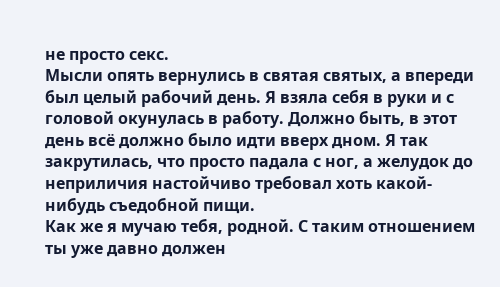не просто секс.
Мысли опять вернулись в святая святых, а впереди был целый рабочий день. Я взяла себя в руки и с головой окунулась в работу. Должно быть, в этот день всё должно было идти вверх дном. Я так закрутилась, что просто падала с ног, а желудок до неприличия настойчиво требовал хоть какой-нибудь съедобной пищи.
Как же я мучаю тебя, родной. С таким отношением ты уже давно должен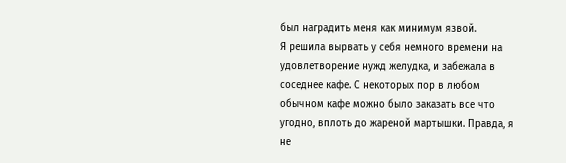был наградить меня как минимум язвой.
Я решила вырвать у себя немного времени на удовлетворение нужд желудка, и забежала в соседнее кафе. С некоторых пор в любом обычном кафе можно было заказать все что угодно, вплоть до жареной мартышки. Правда, я не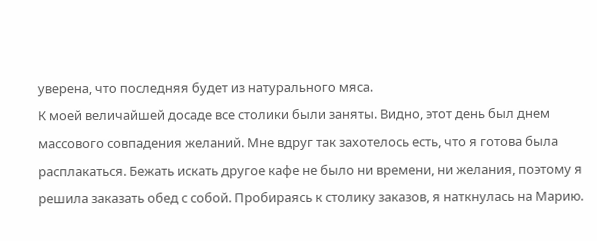уверена, что последняя будет из натурального мяса.
К моей величайшей досаде все столики были заняты. Видно, этот день был днем массового совпадения желаний. Мне вдруг так захотелось есть, что я готова была расплакаться. Бежать искать другое кафе не было ни времени, ни желания, поэтому я решила заказать обед с собой. Пробираясь к столику заказов, я наткнулась на Марию.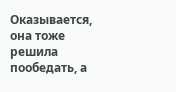Оказывается, она тоже решила пообедать, а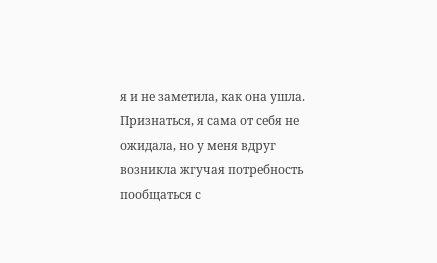я и не заметила, как она ушла.
Признаться, я сама от себя не ожидала, но у меня вдруг возникла жгучая потребность пообщаться с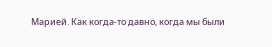Марией. Как когда-то давно, когда мы были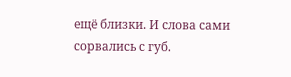ещё близки. И слова сами сорвались с губ.